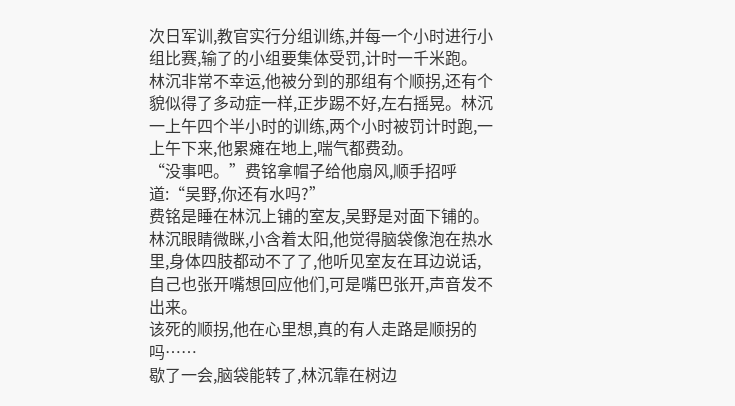次日军训,教官实行分组训练,并每一个小时进行小组比赛,输了的小组要集体受罚,计时一千米跑。
林沉非常不幸运,他被分到的那组有个顺拐,还有个貌似得了多动症一样,正步踢不好,左右摇晃。林沉一上午四个半小时的训练,两个小时被罚计时跑,一上午下来,他累瘫在地上,喘气都费劲。
“没事吧。”费铭拿帽子给他扇风,顺手招呼道:“吴野,你还有水吗?”
费铭是睡在林沉上铺的室友,吴野是对面下铺的。
林沉眼睛微眯,小含着太阳,他觉得脑袋像泡在热水里,身体四肢都动不了了,他听见室友在耳边说话,自己也张开嘴想回应他们,可是嘴巴张开,声音发不出来。
该死的顺拐,他在心里想,真的有人走路是顺拐的吗……
歇了一会,脑袋能转了,林沉靠在树边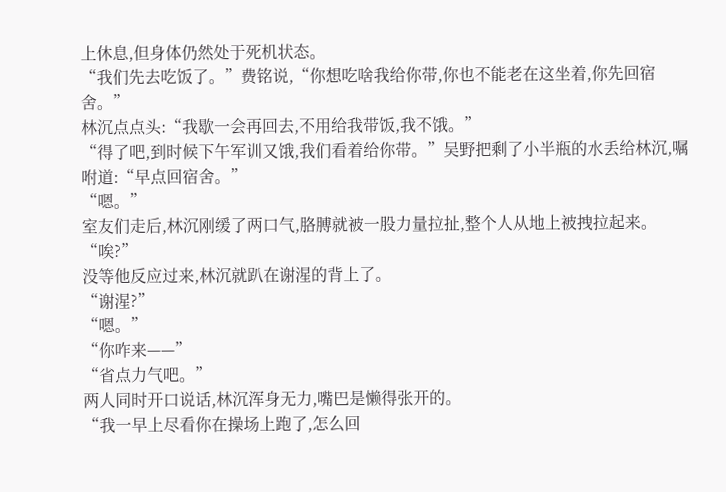上休息,但身体仍然处于死机状态。
“我们先去吃饭了。”费铭说,“你想吃啥我给你带,你也不能老在这坐着,你先回宿舍。”
林沉点点头:“我歇一会再回去,不用给我带饭,我不饿。”
“得了吧,到时候下午军训又饿,我们看着给你带。”吴野把剩了小半瓶的水丢给林沉,嘱咐道:“早点回宿舍。”
“嗯。”
室友们走后,林沉刚缓了两口气,胳膊就被一股力量拉扯,整个人从地上被拽拉起来。
“唉?”
没等他反应过来,林沉就趴在谢湦的背上了。
“谢湦?”
“嗯。”
“你咋来——”
“省点力气吧。”
两人同时开口说话,林沉浑身无力,嘴巴是懒得张开的。
“我一早上尽看你在操场上跑了,怎么回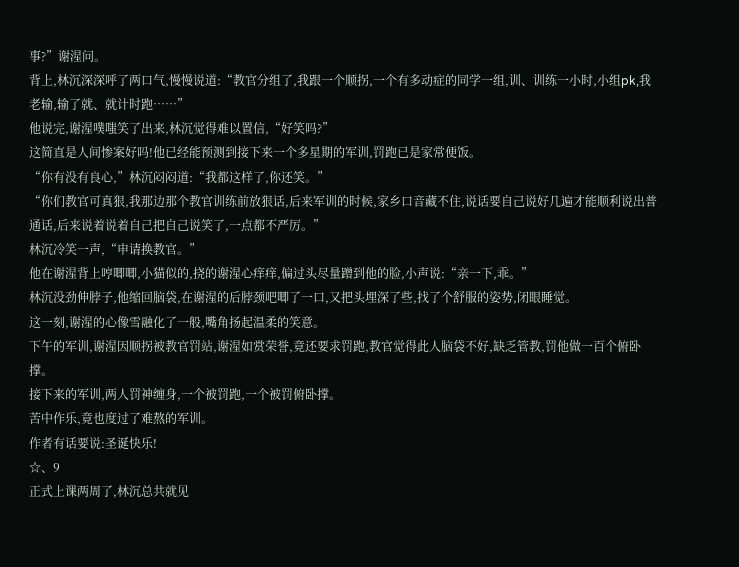事?”谢湦问。
背上,林沉深深呼了两口气,慢慢说道:“教官分组了,我跟一个顺拐,一个有多动症的同学一组,训、训练一小时,小组pk,我老输,输了就、就计时跑……”
他说完,谢湦噗嗤笑了出来,林沉觉得难以置信,“好笑吗?”
这简直是人间惨案好吗!他已经能预测到接下来一个多星期的军训,罚跑已是家常便饭。
“你有没有良心,”林沉闷闷道:“我都这样了,你还笑。”
“你们教官可真狠,我那边那个教官训练前放狠话,后来军训的时候,家乡口音藏不住,说话要自己说好几遍才能顺利说出普通话,后来说着说着自己把自己说笑了,一点都不严厉。”
林沉冷笑一声,“申请换教官。”
他在谢湦背上哼唧唧,小猫似的,挠的谢湦心痒痒,偏过头尽量蹭到他的脸,小声说:“亲一下,乖。”
林沉没劲伸脖子,他缩回脑袋,在谢湦的后脖颈吧唧了一口,又把头埋深了些,找了个舒服的姿势,闭眼睡觉。
这一刻,谢湦的心像雪融化了一般,嘴角扬起温柔的笑意。
下午的军训,谢湦因顺拐被教官罚站,谢湦如赏荣誉,竟还要求罚跑,教官觉得此人脑袋不好,缺乏管教,罚他做一百个俯卧撑。
接下来的军训,两人罚神缠身,一个被罚跑,一个被罚俯卧撑。
苦中作乐,竟也度过了难熬的军训。
作者有话要说:圣诞快乐!
☆、9
正式上课两周了,林沉总共就见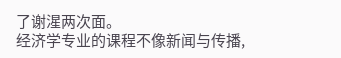了谢湦两次面。
经济学专业的课程不像新闻与传播,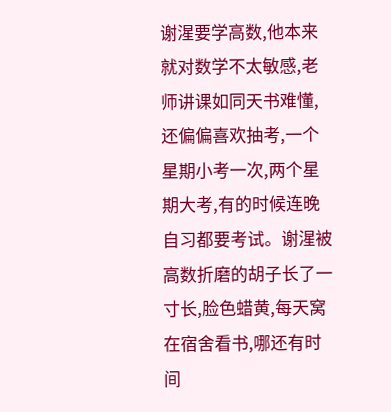谢湦要学高数,他本来就对数学不太敏感,老师讲课如同天书难懂,还偏偏喜欢抽考,一个星期小考一次,两个星期大考,有的时候连晚自习都要考试。谢湦被高数折磨的胡子长了一寸长,脸色蜡黄,每天窝在宿舍看书,哪还有时间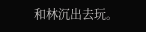和林沉出去玩。